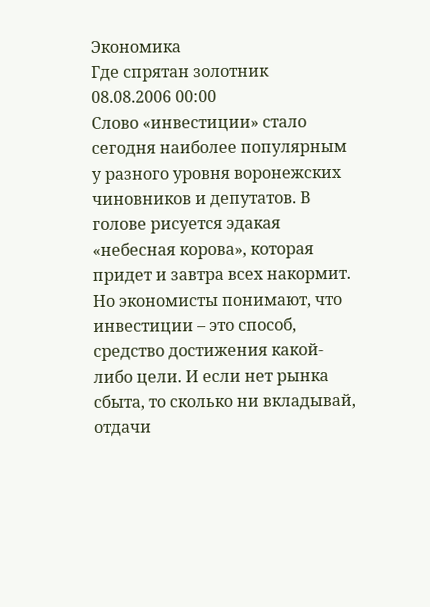Экономика
Где спрятан золотник
08.08.2006 00:00
Слово «инвестиции» стало сегодня наиболее популярным у разного уровня воронежских чиновников и депутатов. В голове рисуется эдакая «небесная корова», которая придет и завтра всех накормит. Но экономисты понимают, что инвестиции – это способ, средство достижения какой-либо цели. И если нет рынка сбыта, то сколько ни вкладывай, отдачи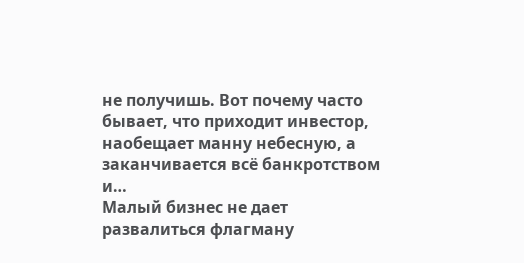не получишь. Вот почему часто бывает, что приходит инвестор, наобещает манну небесную, а заканчивается всё банкротством и…
Малый бизнес не дает развалиться флагману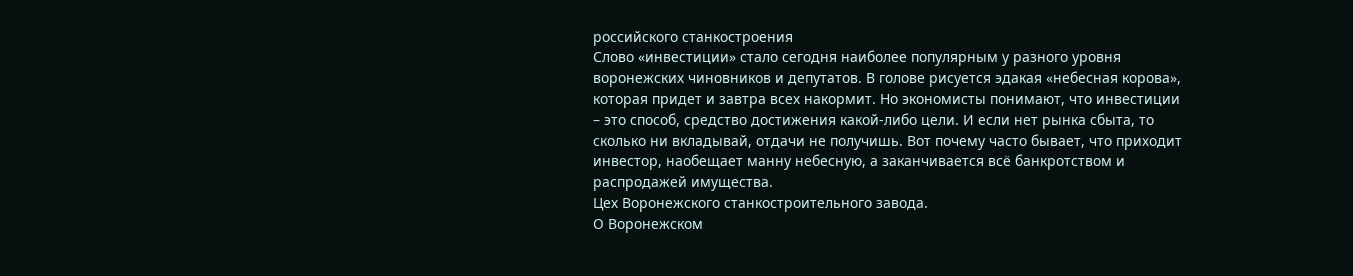российского станкостроения
Слово «инвестиции» стало сегодня наиболее популярным у разного уровня воронежских чиновников и депутатов. В голове рисуется эдакая «небесная корова», которая придет и завтра всех накормит. Но экономисты понимают, что инвестиции – это способ, средство достижения какой-либо цели. И если нет рынка сбыта, то сколько ни вкладывай, отдачи не получишь. Вот почему часто бывает, что приходит инвестор, наобещает манну небесную, а заканчивается всё банкротством и распродажей имущества.
Цех Воронежского станкостроительного завода.
О Воронежском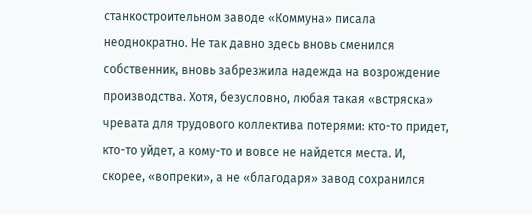станкостроительном заводе «Коммуна» писала неоднократно. Не так давно здесь вновь сменился собственник, вновь забрезжила надежда на возрождение производства. Хотя, безусловно, любая такая «встряска» чревата для трудового коллектива потерями: кто-то придет, кто-то уйдет, а кому-то и вовсе не найдется места. И, скорее, «вопреки», а не «благодаря» завод сохранился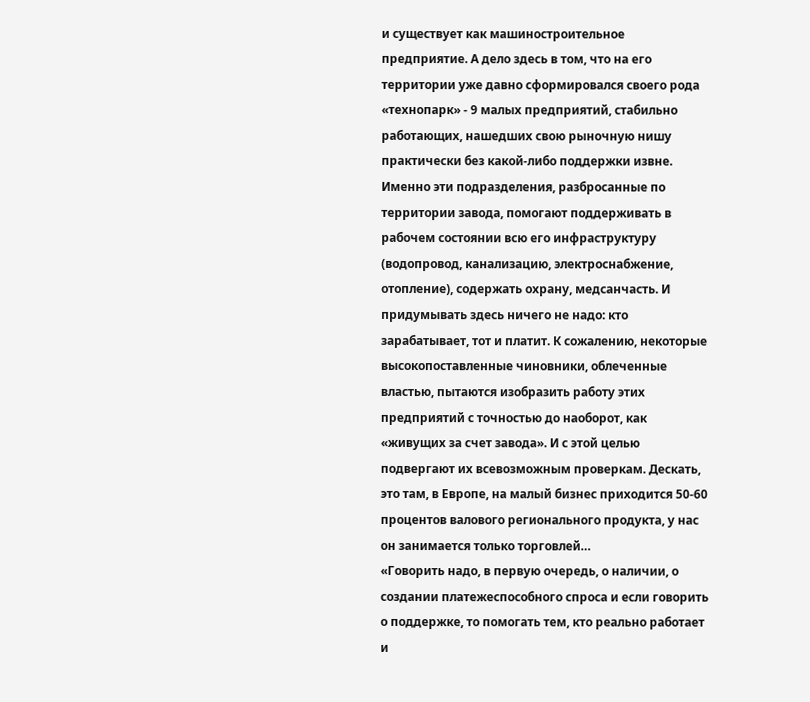и существует как машиностроительное предприятие. А дело здесь в том, что на его территории уже давно сформировался своего рода «технопарк» - 9 малых предприятий, стабильно работающих, нашедших свою рыночную нишу практически без какой-либо поддержки извне. Именно эти подразделения, разбросанные по территории завода, помогают поддерживать в рабочем состоянии всю его инфраструктуру (водопровод, канализацию, электроснабжение, отопление), содержать охрану, медсанчасть. И придумывать здесь ничего не надо: кто зарабатывает, тот и платит. К сожалению, некоторые высокопоставленные чиновники, облеченные властью, пытаются изобразить работу этих предприятий с точностью до наоборот, как «живущих за счет завода». И с этой целью подвергают их всевозможным проверкам. Дескать, это там, в Европе, на малый бизнес приходится 50-60 процентов валового регионального продукта, у нас он занимается только торговлей…
«Говорить надо, в первую очередь, о наличии, о создании платежеспособного спроса и если говорить о поддержке, то помогать тем, кто реально работает и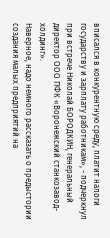вписался в конкурентную среду, платит налоги государству и зарплату работникам», - подчеркнул при встрече Николай БОРОДКИН, генеральный директор ООО ПФК «Воронежский станкозавод-холдинг».
Наверное, надо немного рассказать о предыстории создания малых предприятий на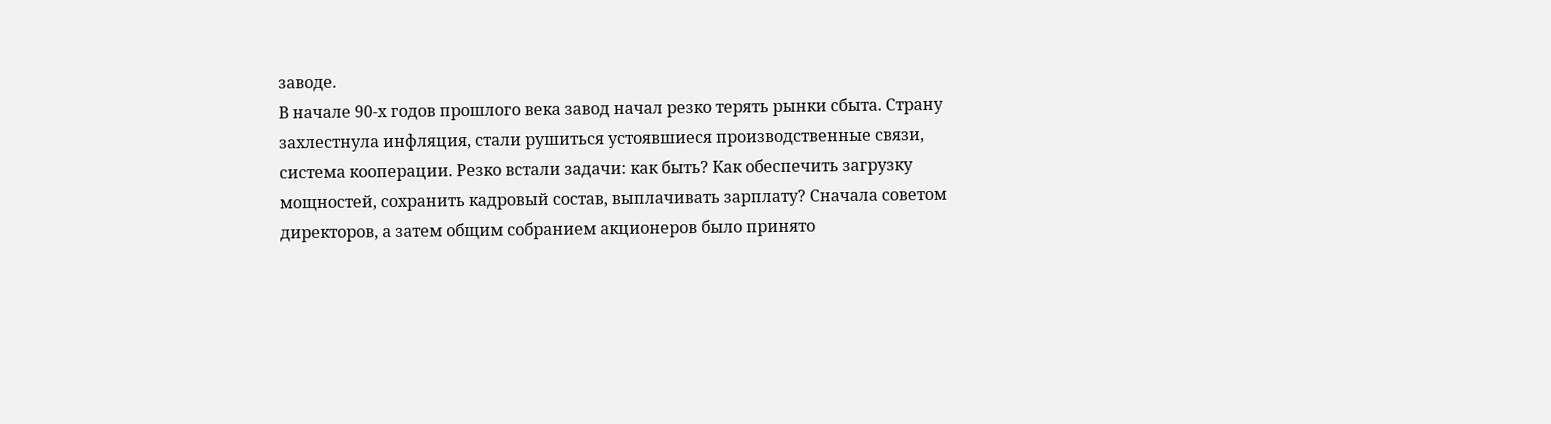заводе.
В начале 90-х годов прошлого века завод начал резко терять рынки сбыта. Страну захлестнула инфляция, стали рушиться устоявшиеся производственные связи, система кооперации. Резко встали задачи: как быть? Как обеспечить загрузку мощностей, сохранить кадровый состав, выплачивать зарплату? Сначала советом директоров, а затем общим собранием акционеров было принято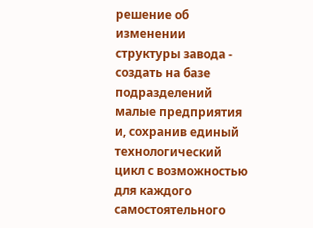решение об изменении структуры завода - создать на базе подразделений малые предприятия и, сохранив единый технологический цикл с возможностью для каждого самостоятельного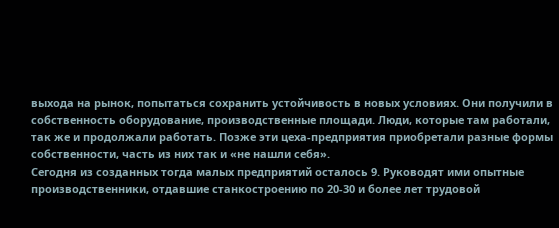выхода на рынок, попытаться сохранить устойчивость в новых условиях. Они получили в собственность оборудование, производственные площади. Люди, которые там работали, так же и продолжали работать. Позже эти цеха-предприятия приобретали разные формы собственности, часть из них так и «не нашли себя».
Сегодня из созданных тогда малых предприятий осталось 9. Руководят ими опытные производственники, отдавшие станкостроению по 20-30 и более лет трудовой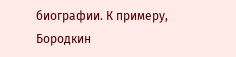биографии. К примеру, Бородкин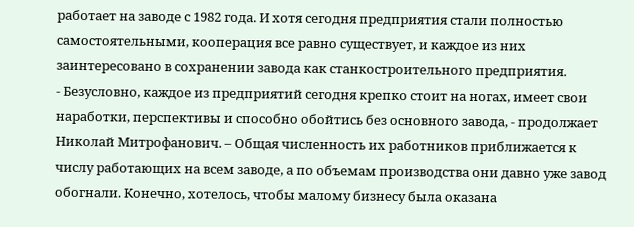работает на заводе с 1982 года. И хотя сегодня предприятия стали полностью самостоятельными, кооперация все равно существует, и каждое из них заинтересовано в сохранении завода как станкостроительного предприятия.
- Безусловно, каждое из предприятий сегодня крепко стоит на ногах, имеет свои наработки, перспективы и способно обойтись без основного завода, - продолжает Николай Митрофанович. – Общая численность их работников приближается к числу работающих на всем заводе, а по объемам производства они давно уже завод обогнали. Конечно, хотелось, чтобы малому бизнесу была оказана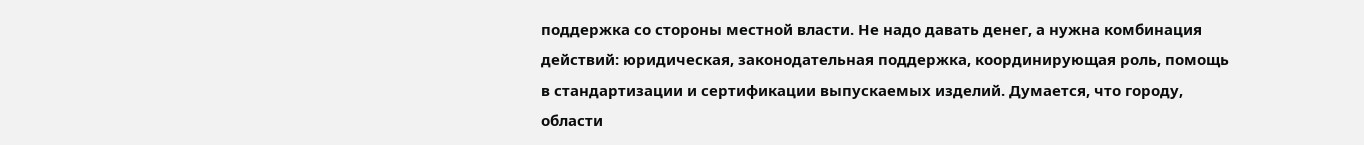поддержка со стороны местной власти. Не надо давать денег, а нужна комбинация действий: юридическая, законодательная поддержка, координирующая роль, помощь в стандартизации и сертификации выпускаемых изделий. Думается, что городу, области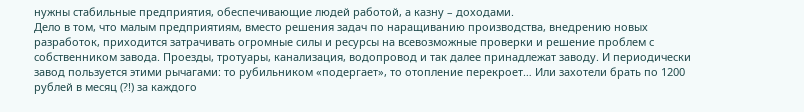нужны стабильные предприятия, обеспечивающие людей работой, а казну – доходами.
Дело в том, что малым предприятиям, вместо решения задач по наращиванию производства, внедрению новых разработок, приходится затрачивать огромные силы и ресурсы на всевозможные проверки и решение проблем с собственником завода. Проезды, тротуары, канализация, водопровод и так далее принадлежат заводу. И периодически завод пользуется этими рычагами: то рубильником «подергает», то отопление перекроет… Или захотели брать по 1200 рублей в месяц (?!) за каждого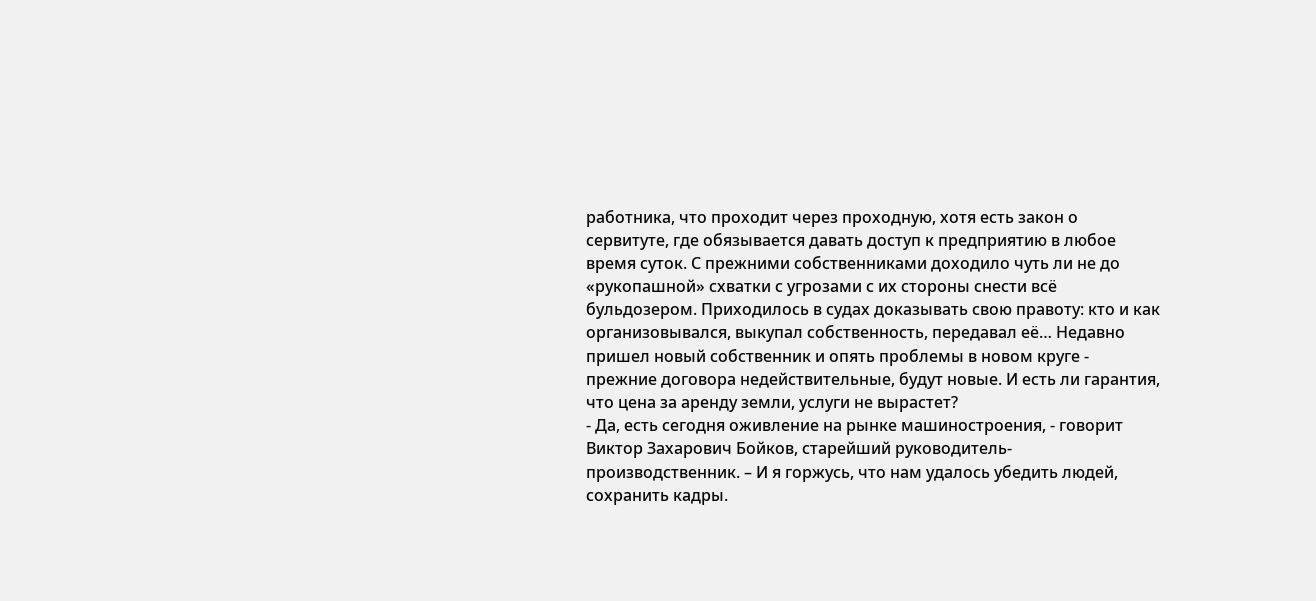работника, что проходит через проходную, хотя есть закон о сервитуте, где обязывается давать доступ к предприятию в любое время суток. С прежними собственниками доходило чуть ли не до «рукопашной» схватки с угрозами с их стороны снести всё бульдозером. Приходилось в судах доказывать свою правоту: кто и как организовывался, выкупал собственность, передавал её… Недавно пришел новый собственник и опять проблемы в новом круге - прежние договора недействительные, будут новые. И есть ли гарантия, что цена за аренду земли, услуги не вырастет?
- Да, есть сегодня оживление на рынке машиностроения, - говорит Виктор Захарович Бойков, старейший руководитель-производственник. – И я горжусь, что нам удалось убедить людей, сохранить кадры.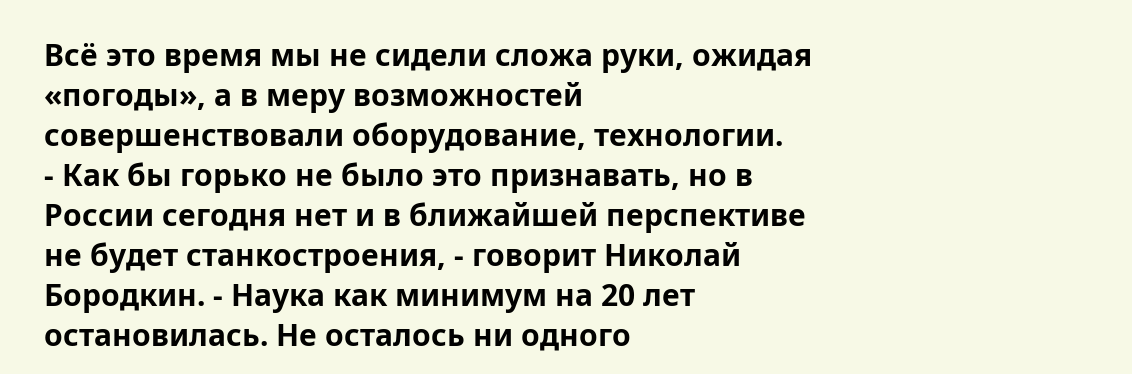Всё это время мы не сидели сложа руки, ожидая «погоды», а в меру возможностей совершенствовали оборудование, технологии.
- Как бы горько не было это признавать, но в России сегодня нет и в ближайшей перспективе не будет станкостроения, - говорит Николай Бородкин. - Наука как минимум на 20 лет остановилась. Не осталось ни одного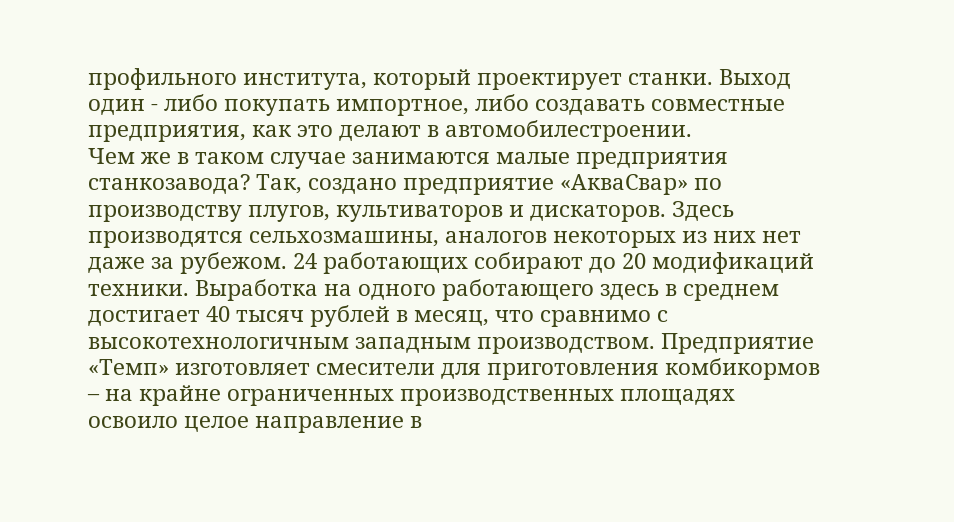профильного института, который проектирует станки. Выход один - либо покупать импортное, либо создавать совместные предприятия, как это делают в автомобилестроении.
Чем же в таком случае занимаются малые предприятия станкозавода? Так, создано предприятие «АкваСвар» по производству плугов, культиваторов и дискаторов. Здесь производятся сельхозмашины, аналогов некоторых из них нет даже за рубежом. 24 работающих собирают до 20 модификаций техники. Выработка на одного работающего здесь в среднем достигает 40 тысяч рублей в месяц, что сравнимо с высокотехнологичным западным производством. Предприятие «Темп» изготовляет смесители для приготовления комбикормов – на крайне ограниченных производственных площадях освоило целое направление в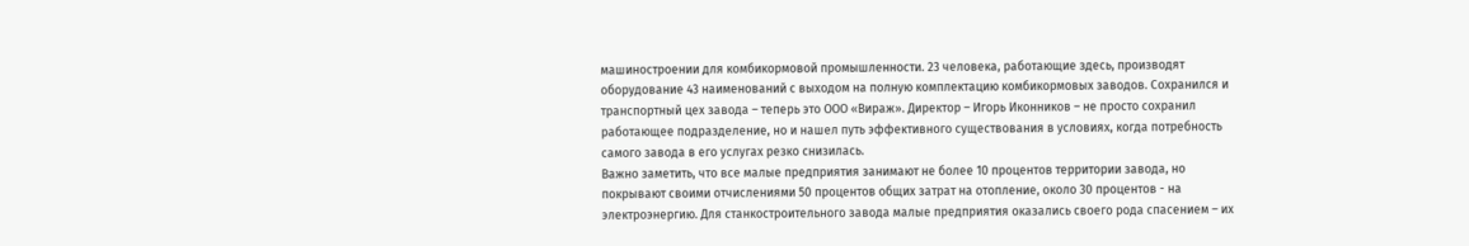машиностроении для комбикормовой промышленности. 23 человека, работающие здесь, производят оборудование 43 наименований с выходом на полную комплектацию комбикормовых заводов. Сохранился и транспортный цех завода – теперь это ООО «Вираж». Директор – Игорь Иконников – не просто сохранил работающее подразделение, но и нашел путь эффективного существования в условиях, когда потребность самого завода в его услугах резко снизилась.
Важно заметить, что все малые предприятия занимают не более 10 процентов территории завода, но покрывают своими отчислениями 50 процентов общих затрат на отопление, около 30 процентов - на электроэнергию. Для станкостроительного завода малые предприятия оказались своего рода спасением – их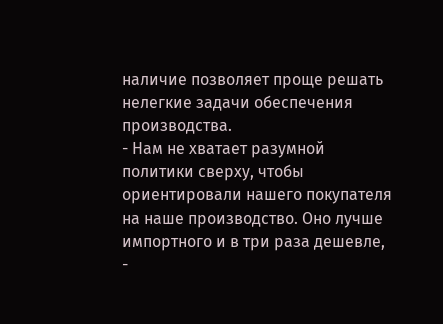наличие позволяет проще решать нелегкие задачи обеспечения производства.
- Нам не хватает разумной политики сверху, чтобы ориентировали нашего покупателя на наше производство. Оно лучше импортного и в три раза дешевле, -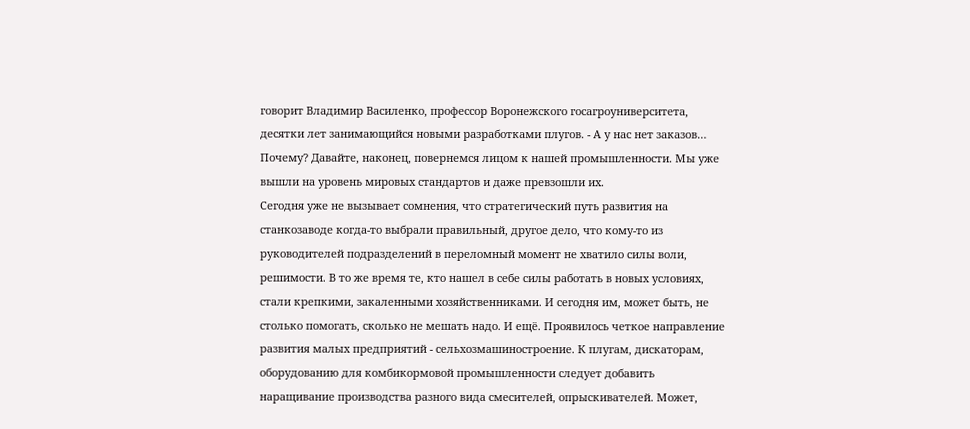говорит Владимир Василенко, профессор Воронежского госагроуниверситета, десятки лет занимающийся новыми разработками плугов. - А у нас нет заказов… Почему? Давайте, наконец, повернемся лицом к нашей промышленности. Мы уже вышли на уровень мировых стандартов и даже превзошли их.
Сегодня уже не вызывает сомнения, что стратегический путь развития на станкозаводе когда-то выбрали правильный, другое дело, что кому-то из руководителей подразделений в переломный момент не хватило силы воли, решимости. В то же время те, кто нашел в себе силы работать в новых условиях, стали крепкими, закаленными хозяйственниками. И сегодня им, может быть, не столько помогать, сколько не мешать надо. И ещё. Проявилось четкое направление развития малых предприятий - сельхозмашиностроение. К плугам, дискаторам, оборудованию для комбикормовой промышленности следует добавить наращивание производства разного вида смесителей, опрыскивателей. Может,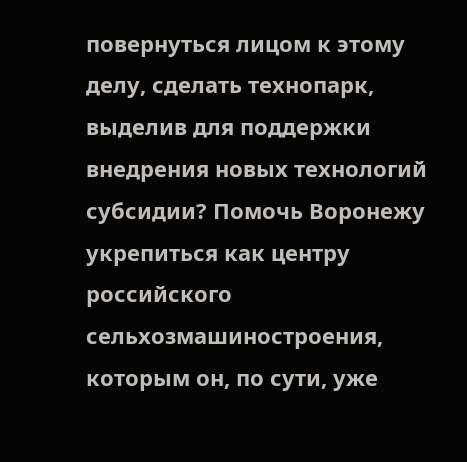повернуться лицом к этому делу, сделать технопарк, выделив для поддержки внедрения новых технологий субсидии? Помочь Воронежу укрепиться как центру российского сельхозмашиностроения, которым он, по сути, уже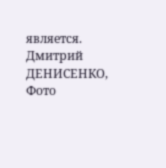является.
Дмитрий ДЕНИСЕНКО,
Фото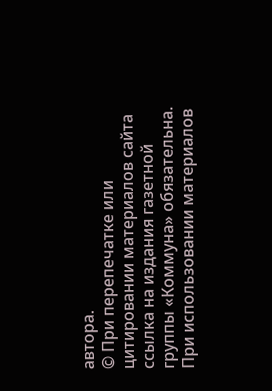автора.
© При перепечатке или цитировании материалов cайта ссылка на издания газетной группы «Коммуна» обязательна. При использовании материалов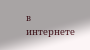в интернете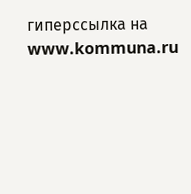гиперссылка на www.kommuna.ru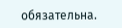обязательна.